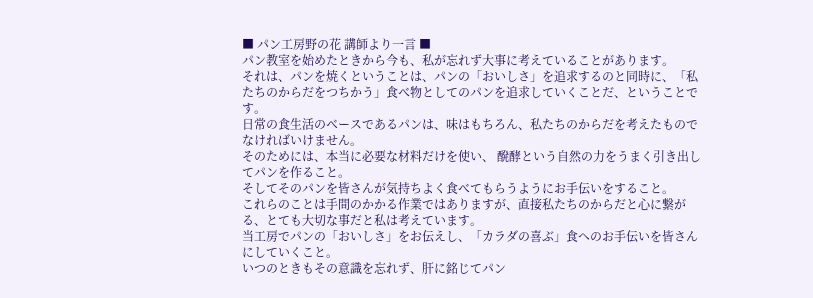■ パン工房野の花 講師より一言 ■
パン教室を始めたときから今も、私が忘れず大事に考えていることがあります。
それは、パンを焼くということは、パンの「おいしさ」を追求するのと同時に、「私たちのからだをつちかう」食べ物としてのパンを追求していくことだ、ということです。
日常の食生活のベースであるパンは、味はもちろん、私たちのからだを考えたものでなければいけません。
そのためには、本当に必要な材料だけを使い、 醗酵という自然の力をうまく引き出してパンを作ること。
そしてそのパンを皆さんが気持ちよく食べてもらうようにお手伝いをすること。
これらのことは手間のかかる作業ではありますが、直接私たちのからだと心に繋がる、とても大切な事だと私は考えています。
当工房でパンの「おいしさ」をお伝えし、「カラダの喜ぶ」食へのお手伝いを皆さんにしていくこと。
いつのときもその意識を忘れず、肝に銘じてパン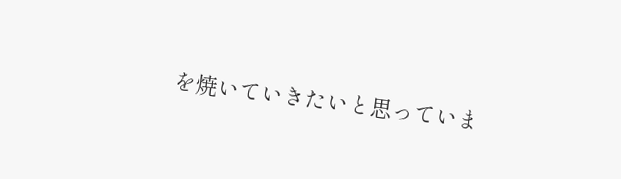を焼いていきたいと思っていま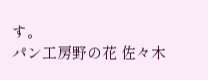す。
パン工房野の花 佐々木